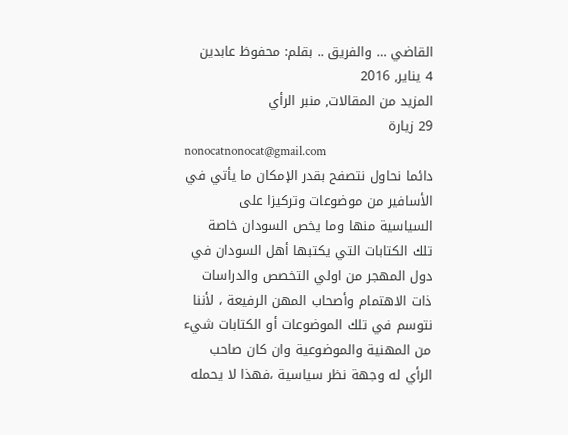القاضي … والفريق .. بقلم: محفوظ عابدين
4 يناير, 2016
المزيد من المقالات, منبر الرأي
29 زيارة
nonocatnonocat@gmail.com
دائما نحاول نتصفح بقدر الإمكان ما يأتي في الأسافير من موضوعات وتركيزا على السياسية منها وما يخص السودان خاصة تلك الكتابات التي يكتبها أهل السودان في دول المهجر من اولي التخصص والدراسات ذات الاهتمام وأصحاب المهن الرفيعة ، لأننا نتوسم في تلك الموضوعات أو الكتابات شيء من المهنية والموضوعية وان كان صاحب الرأي له وجهة نظر سياسية ،فهذا لا يحمله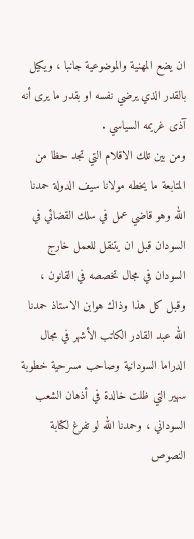ان يضع المهنية والموضوعية جانبا ، ويكيل بالقدر الذي يرضي نفسه او بقدر ما يرى أنه آذى غريمه السياسي .
ومن بين تلك الاقلام التي تجد حظا من المتابعة ما يخطه مولانا سيف الدولة حمدنا الله وهو قاضي عمل في سلك القضائي في السودان قبل ان يتنقل للعمل خارج السودان في مجال تخصصه في القانون ، وقبل كل هذا وذاك هوابن الاستاذ حمدنا الله عبد القادر الكاتب الأشهر في مجال الدراما السودانية وصاحب مسرحية خطوبة سهير التي ظلت خالدة في أذهان الشعب السوداني ، وحمدنا الله لو تفرغ لكتابة النصوص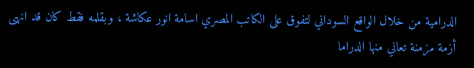الدرامية من خلال الواقع السوداني لتفوق على الكاتب المصري اسامة انور عكاشة ، وبقلمه فقط كان قد انهى أزمة مزمنة تعاني منها الدراما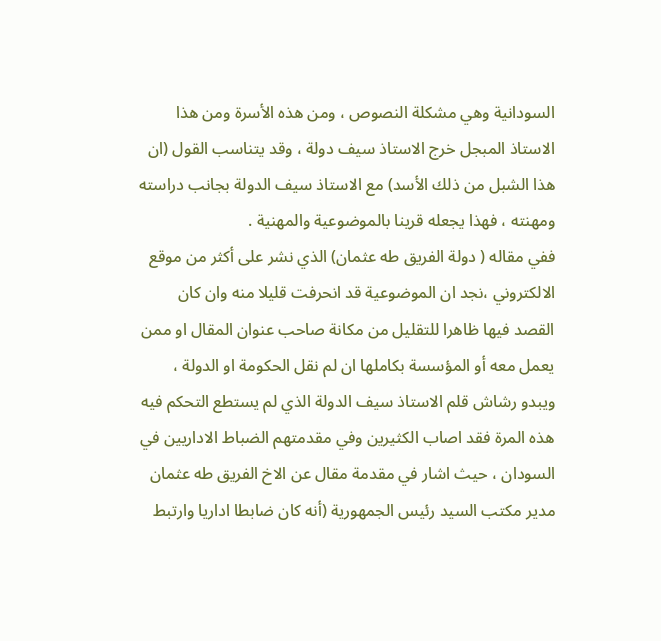السودانية وهي مشكلة النصوص ، ومن هذه الأسرة ومن هذا الاستاذ المبجل خرج الاستاذ سيف دولة ، وقد يتناسب القول (ان هذا الشبل من ذلك الأسد) مع الاستاذ سيف الدولة بجانب دراسته ومهنته ، فهذا يجعله قرينا بالموضوعية والمهنية .
ففي مقاله ( دولة الفريق طه عثمان) الذي نشر على أكثر من موقع الالكتروني ،نجد ان الموضوعية قد انحرفت قليلا منه وان كان القصد فيها ظاهرا للتقليل من مكانة صاحب عنوان المقال او ممن يعمل معه أو المؤسسة بكاملها ان لم نقل الحكومة او الدولة ،
ويبدو رشاش قلم الاستاذ سيف الدولة الذي لم يستطع التحكم فيه هذه المرة فقد اصاب الكثيرين وفي مقدمتهم الضباط الاداريين في السودان ، حيث اشار في مقدمة مقال عن الاخ الفريق طه عثمان مدير مكتب السيد رئيس الجمهورية (أنه كان ضابطا اداريا وارتبط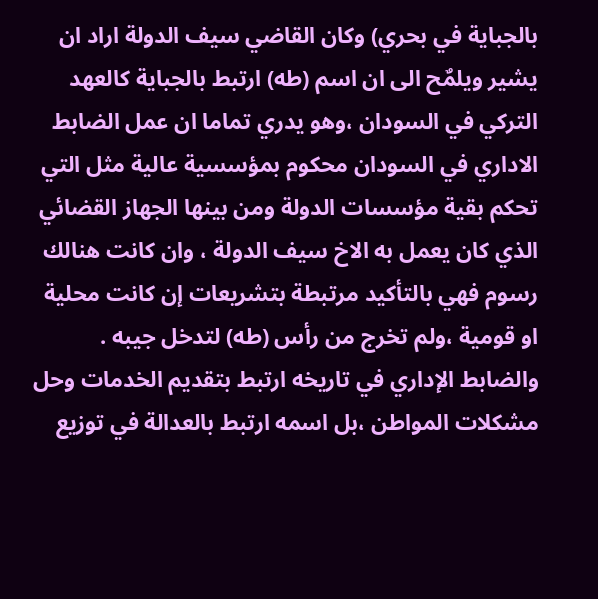بالجباية في بحري) وكان القاضي سيف الدولة اراد ان يشير ويلمٌح الى ان اسم (طه) ارتبط بالجباية كالعهد التركي في السودان ،وهو يدري تماما ان عمل الضابط الاداري في السودان محكوم بمؤسسية عالية مثل التي تحكم بقية مؤسسات الدولة ومن بينها الجهاز القضائي الذي كان يعمل به الاخ سيف الدولة ، وان كانت هنالك رسوم فهي بالتأكيد مرتبطة بتشريعات إن كانت محلية او قومية ،ولم تخرج من رأس (طه) لتدخل جيبه .
والضابط الإداري في تاريخه ارتبط بتقديم الخدمات وحل مشكلات المواطن ،بل اسمه ارتبط بالعدالة في توزيع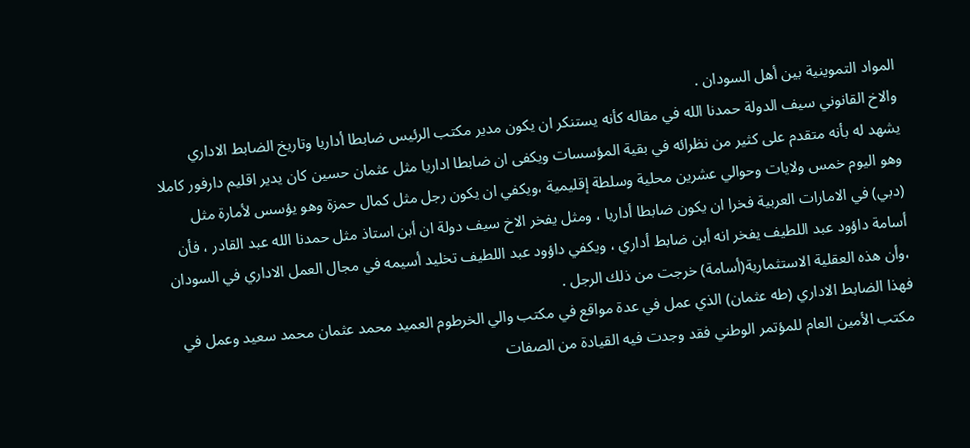المواد التموينية بين أهل السودان .
والاخ القانوني سيف الدولة حمدنا الله في مقاله كأنه يستنكر ان يكون مدير مكتب الرئيس ضابطا أداريا وتاريخ الضابط الاداري يشهد له بأنه متقدم على كثير من نظرائه في بقية المؤسسات ويكفى ان ضابطا اداريا مثل عثمان حسين كان يدير اقليم دارفور كاملا وهو اليوم خمس ولايات وحوالي عشرين محلية وسلطة إقليمية ،ويكفي ان يكون رجل مثل كمال حمزة وهو يؤسس لأمارة مثل (دبي) في الامارات العربية فخرا ان يكون ضابطا أداريا ، ومثل يفخر الاخ سيف دولة ان أبن استاذ مثل حمدنا الله عبد القادر ، فأن أسامة داؤود عبد اللطيف يفخر انه أبن ضابط أداري ، ويكفي داؤود عبد اللطيف تخليد أسيمه في مجال العمل الاداري في السودان ،وأن هذه العقلية الاستثمارية(أسامة) خرجت من ذلك الرجل .
فهذا الضابط الاداري (طه عثمان) الذي عمل في عدة مواقع في مكتب والي الخرطوم العميد محمد عثمان محمد سعيد وعمل في مكتب الأمين العام للمؤتمر الوطني فقد وجدت فيه القيادة من الصفات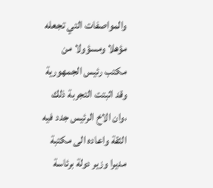والمواصفات التي تجعله مؤهلا ومسؤولا من مكتب رئيس الجمهورية وقد اثبتت التجربة ذلك ،وان الاخ الرئيس جدد فيه الثقة واعاده الى مكتبة مديرا وزير دولة برئاسة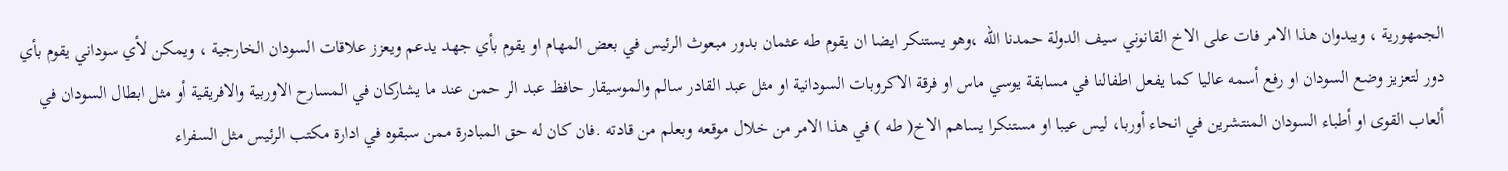الجمهورية ، ويبدوان هذا الامر فات على الاخ القانوني سيف الدولة حمدنا الله ،وهو يستنكر ايضا ان يقوم طه عثمان بدور مبعوث الرئيس في بعض المهام او يقوم بأي جهد يدعم ويعزز علاقات السودان الخارجية ، ويمكن لأي سوداني يقوم بأي دور لتعزيز وضع السودان او رفع أسمه عاليا كما يفعل اطفالنا في مسابقة يوسي ماس او فرقة الاكروبات السودانية او مثل عبد القادر سالم والموسيقار حافظ عبد الر حمن عند ما يشاركان في المسارح الاوربية والافريقية أو مثل ابطال السودان في ألعاب القوى او أطباء السودان المنتشرين في انحاء أوربا، ليس عيبا او مستنكرا يساهم الاخ( طه ) في هذا الامر من خلال موقعه وبعلم من قادته .فان كان له حق المبادرة ممن سبقوه في ادارة مكتب الرئيس مثل السفراء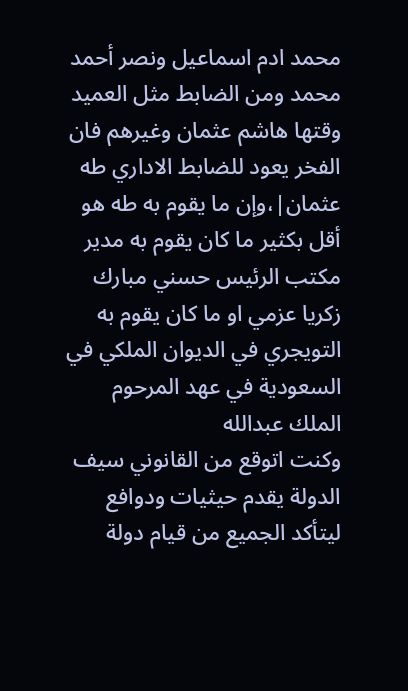محمد ادم اسماعيل ونصر أحمد محمد ومن الضابط مثل العميد وقتها هاشم عثمان وغيرهم فان الفخر يعود للضابط الاداري طه عثمان|،وإن ما يقوم به طه هو أقل بكثير ما كان يقوم به مدير مكتب الرئيس حسني مبارك زكريا عزمي او ما كان يقوم به التويجري في الديوان الملكي في السعودية في عهد المرحوم الملك عبدالله
وكنت اتوقع من القانوني سيف الدولة يقدم حيثيات ودوافع ليتأكد الجميع من قيام دولة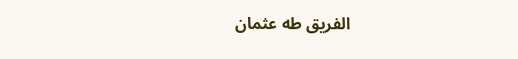الفريق طه عثمان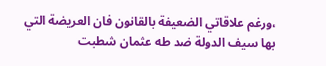،ورغم علاقاتي الضعيفة بالقانون فان العريضة التي بها سيف الدولة ضد طه عثمان شطبت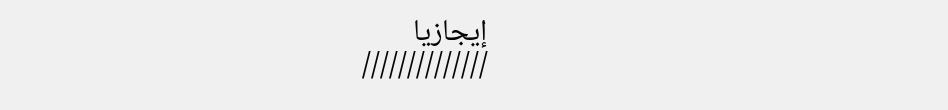إيجازيا
//////////////